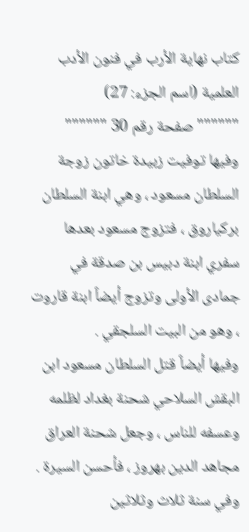كتاب نهاية الأرب في فنون الأدب العلمية (اسم الجزء: 27)
"""""" صفحة رقم 30 """"""
وفيها توفيت زبيدة خاتون زوجة السلطان مسعود ، وهي ابنة السلطان بركياروق ، فتزوج مسعود بعدها سفري ابنة دبيس بن صدقة في جمادى الأولى وتزوج أيضاً ابنة قاروت ، وهو من البيت السلجقي .
وفيها أيضاً قتل السلطان مسعود ابن البقش السلاحي شحنة بغداد لظلمه وعسفه للناس ، وجعل شحنة العراق مجاهد الدين بهروز ، فأحسن السيرة .
وفي سنة ثلاث وثلاثين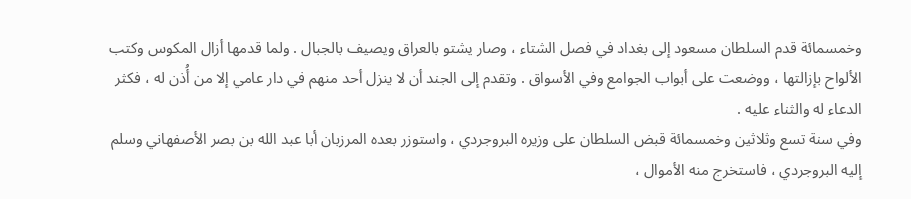وخمسمائة قدم السلطان مسعود إلى بغداد في فصل الشتاء ، وصار يشتو بالعراق ويصيف بالجبال . ولما قدمها أزال المكوس وكتب الألواح بإزالتها ، ووضعت على أبواب الجوامع وفي الأسواق . وتقدم إلى الجند أن لا ينزل أحد منهم في دار عامي إلا من أُذن له ، فكثر الدعاء له والثناء عليه .
وفي سنة تسع وثلاثين وخمسمائة قبض السلطان على وزيره البروجردي ، واستوزر بعده المرزبان أبا عبد الله بن بصر الأصفهاني وسلم إليه البروجردي ، فاستخرج منه الأموال ،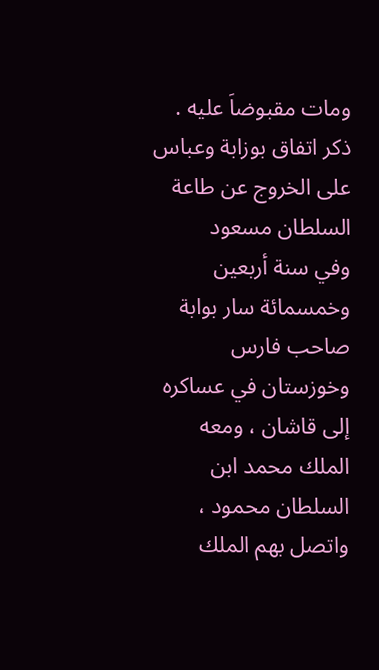ومات مقبوضاَ عليه .
ذكر اتفاق بوزابة وعباس على الخروج عن طاعة السلطان مسعود
وفي سنة أربعين وخمسمائة سار بوابة صاحب فارس وخوزستان في عساكره إلى قاشان ، ومعه الملك محمد ابن السلطان محمود ، واتصل بهم الملك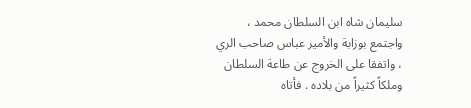سليمان شاه ابن السلطان محمد ، واجتمع بوزابة والأمير عباس صاحب الري ، واتفقا على الخروج عن طاعة السلطان وملكاً كثيراً من بلاده . فأتاه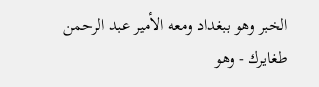الخبر وهو ببغداد ومعه الأمير عبد الرحمن طغايرك - وهو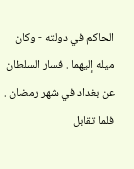الحاكم في دولته - وكان ميله إليهما . فسار السلطان عن بغداد في شهر رمضان . فلما تقابل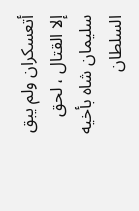أتعسكران ولم يبق إلا القتال ، لحق سليمان شاه بأخيه السلطان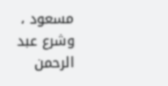مسعود ، وشرع عبد الرحمن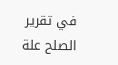في تقرير الصلح علة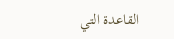القاعدة التي